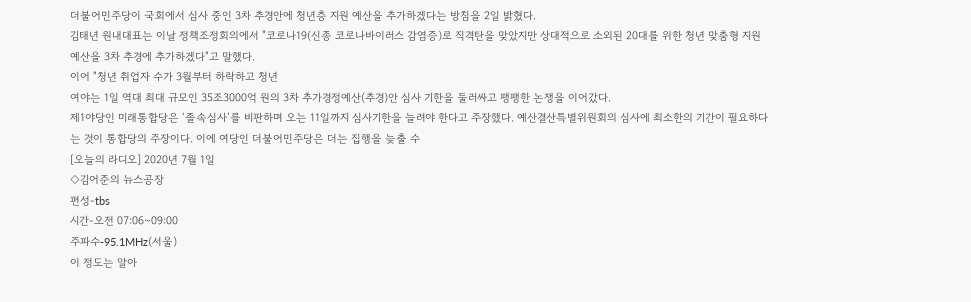더불어민주당이 국회에서 심사 중인 3차 추경안에 청년층 지원 예산을 추가하겠다는 방침을 2일 밝혔다.
김태년 원내대표는 이날 정책조정회의에서 "코로나19(신종 코로나바이러스 감염증)로 직격탄을 맞았지만 상대적으로 소외된 20대를 위한 청년 맞춤형 지원 예산을 3차 추경에 추가하겠다"고 말했다.
이어 "청년 취업자 수가 3월부터 하락하고 청년
여야는 1일 역대 최대 규모인 35조3000억 원의 3차 추가경정예산(추경)안 심사 기한을 둘러싸고 팽팽한 논쟁을 이어갔다.
제1야당인 미래통합당은 ‘졸속심사’를 비판하며 오는 11일까지 심사기한을 늘려야 한다고 주장했다. 예산결산특별위원회의 심사에 최소한의 기간이 필요하다는 것이 통합당의 주장이다. 이에 여당인 더불어민주당은 더는 집행을 늦출 수
[오늘의 라디오] 2020년 7월 1일
◇김어준의 뉴스공장
편성-tbs
시간-오전 07:06~09:00
주파수-95.1MHz(서울)
이 정도는 알아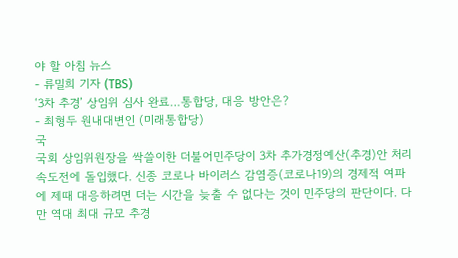야 할 아침 뉴스
- 류밀희 기자 (TBS)
‘3차 추경’ 상임위 심사 완료…통합당, 대응 방안은?
- 최형두 원내대변인 (미래통합당)
국
국회 상임위원장을 싹쓸이한 더불어민주당이 3차 추가경정예산(추경)안 처리 속도전에 돌입했다. 신종 코로나 바이러스 감염증(코로나19)의 경제적 여파에 제때 대응하려면 더는 시간을 늦출 수 없다는 것이 민주당의 판단이다. 다만 역대 최대 규모 추경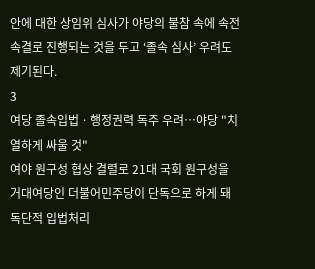안에 대한 상임위 심사가 야당의 불참 속에 속전속결로 진행되는 것을 두고 ‘졸속 심사’ 우려도 제기된다.
3
여당 졸속입법ㆍ행정권력 독주 우려…야당 "치열하게 싸울 것"
여야 원구성 협상 결렬로 21대 국회 원구성을 거대여당인 더불어민주당이 단독으로 하게 돼 독단적 입법처리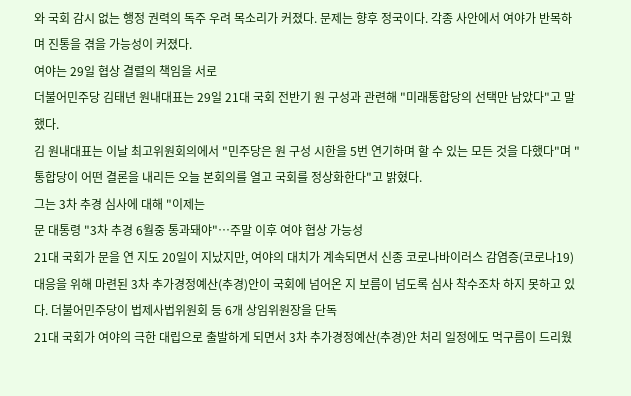와 국회 감시 없는 행정 권력의 독주 우려 목소리가 커졌다. 문제는 향후 정국이다. 각종 사안에서 여야가 반목하며 진통을 겪을 가능성이 커졌다.
여야는 29일 협상 결렬의 책임을 서로
더불어민주당 김태년 원내대표는 29일 21대 국회 전반기 원 구성과 관련해 "미래통합당의 선택만 남았다"고 말했다.
김 원내대표는 이날 최고위원회의에서 "민주당은 원 구성 시한을 5번 연기하며 할 수 있는 모든 것을 다했다"며 "통합당이 어떤 결론을 내리든 오늘 본회의를 열고 국회를 정상화한다"고 밝혔다.
그는 3차 추경 심사에 대해 "이제는
문 대통령 "3차 추경 6월중 통과돼야"…주말 이후 여야 협상 가능성
21대 국회가 문을 연 지도 20일이 지났지만, 여야의 대치가 계속되면서 신종 코로나바이러스 감염증(코로나19) 대응을 위해 마련된 3차 추가경정예산(추경)안이 국회에 넘어온 지 보름이 넘도록 심사 착수조차 하지 못하고 있다. 더불어민주당이 법제사법위원회 등 6개 상임위원장을 단독
21대 국회가 여야의 극한 대립으로 출발하게 되면서 3차 추가경정예산(추경)안 처리 일정에도 먹구름이 드리웠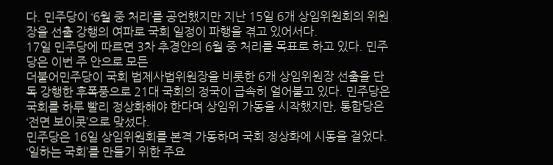다. 민주당이 ‘6월 중 처리’를 공언했지만 지난 15일 6개 상임위원회의 위원장을 선출 강행의 여파로 국회 일정이 파행을 겪고 있어서다.
17일 민주당에 따르면 3차 추경안의 6월 중 처리를 목표로 하고 있다. 민주당은 이번 주 안으로 모든
더불어민주당이 국회 법제사법위원장을 비롯한 6개 상임위원장 선출을 단독 강행한 후폭풍으로 21대 국회의 정국이 급속히 얼어붙고 있다. 민주당은 국회를 하루 빨리 정상화해야 한다며 상임위 가동을 시작했지만, 통합당은 ‘전면 보이콧’으로 맞섰다.
민주당은 16일 상임위원회를 본격 가동하며 국회 정상화에 시동을 걸었다. ‘일하는 국회’를 만들기 위한 주요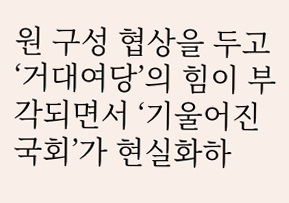원 구성 협상을 두고 ‘거대여당’의 힘이 부각되면서 ‘기울어진 국회’가 현실화하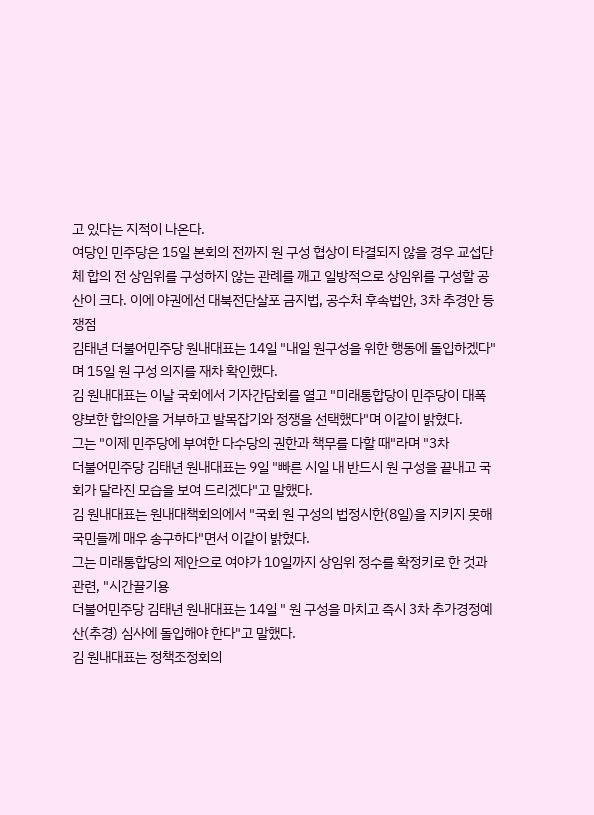고 있다는 지적이 나온다.
여당인 민주당은 15일 본회의 전까지 원 구성 협상이 타결되지 않을 경우 교섭단체 합의 전 상임위를 구성하지 않는 관례를 깨고 일방적으로 상임위를 구성할 공산이 크다. 이에 야권에선 대북전단살포 금지법, 공수처 후속법안, 3차 추경안 등 쟁점
김태년 더불어민주당 원내대표는 14일 "내일 원구성을 위한 행동에 돌입하겠다"며 15일 원 구성 의지를 재차 확인했다.
김 원내대표는 이날 국회에서 기자간담회를 열고 "미래통합당이 민주당이 대폭 양보한 합의안을 거부하고 발목잡기와 정쟁을 선택했다"며 이같이 밝혔다.
그는 "이제 민주당에 부여한 다수당의 권한과 책무를 다할 때"라며 "3차
더불어민주당 김태년 원내대표는 9일 "빠른 시일 내 반드시 원 구성을 끝내고 국회가 달라진 모습을 보여 드리겠다"고 말했다.
김 원내대표는 원내대책회의에서 "국회 원 구성의 법정시한(8일)을 지키지 못해 국민들께 매우 송구하다"면서 이같이 밝혔다.
그는 미래통합당의 제안으로 여야가 10일까지 상임위 정수를 확정키로 한 것과 관련, "시간끌기용
더불어민주당 김태년 원내대표는 14일 " 원 구성을 마치고 즉시 3차 추가경정예산(추경) 심사에 돌입해야 한다"고 말했다.
김 원내대표는 정책조정회의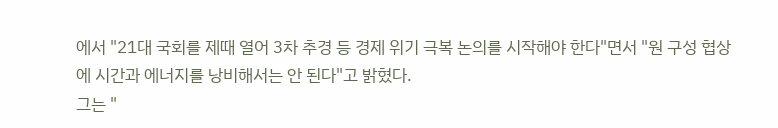에서 "21대 국회를 제때 열어 3차 추경 등 경제 위기 극복 논의를 시작해야 한다"면서 "원 구성 협상에 시간과 에너지를 낭비해서는 안 된다"고 밝혔다.
그는 "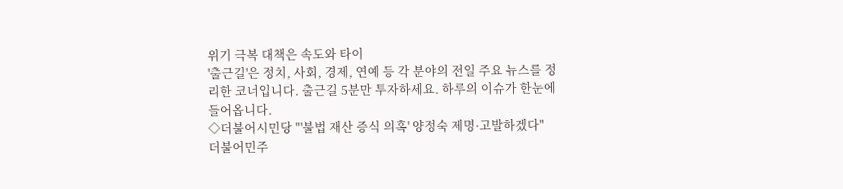위기 극복 대책은 속도와 타이
'출근길'은 정치, 사회, 경제, 연예 등 각 분야의 전일 주요 뉴스를 정리한 코너입니다. 출근길 5분만 투자하세요. 하루의 이슈가 한눈에 들어옵니다.
◇더불어시민당 "'불법 재산 증식 의혹' 양정숙 제명·고발하겠다"
더불어민주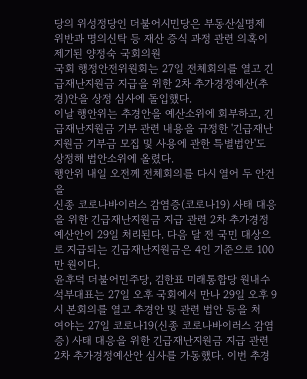당의 위성정당인 더불어시민당은 부동산실명제 위반과 명의신탁 등 재산 증식 과정 관련 의혹이 제기된 양정숙 국회의원
국회 행정안전위원회는 27일 전체회의를 열고 긴급재난지원금 지급을 위한 2차 추가경정예산(추경)안을 상정 심사에 돌입했다.
이날 행안위는 추경안을 예산소위에 회부하고, 긴급재난지원금 기부 관련 내용을 규정한 '긴급재난지원금 기부금 모집 및 사용에 관한 특별법안'도 상정해 법안소위에 올렸다.
행안위 내일 오전께 전체회의를 다시 열어 두 안건을
신종 코로나바이러스 감염증(코로나19) 사태 대응을 위한 긴급재난지원금 지급 관련 2차 추가경정예산안이 29일 처리된다. 다음 달 전 국민 대상으로 지급되는 긴급재난지원금은 4인 기준으로 100만 원이다.
윤후덕 더불어민주당, 김한표 미래통합당 원내수석부대표는 27일 오후 국회에서 만나 29일 오후 9시 본회의를 열고 추경안 및 관련 법안 등을 처
여야는 27일 코로나19(신종 코로나바이러스 감염증) 사태 대응을 위한 긴급재난지원금 지급 관련 2차 추가경정예산안 심사를 가동했다. 이번 추경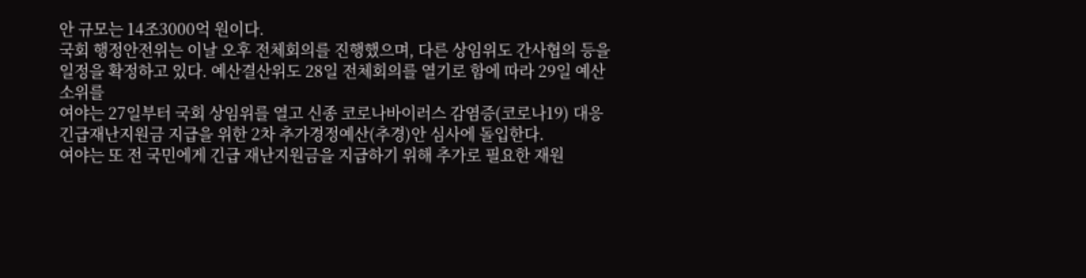안 규모는 14조3000억 원이다.
국회 행정안전위는 이날 오후 전체회의를 진행했으며, 다른 상임위도 간사협의 등을 일정을 확정하고 있다. 예산결산위도 28일 전체회의를 열기로 함에 따라 29일 예산 소위를
여야는 27일부터 국회 상임위를 열고 신종 코로나바이러스 감염증(코로나19) 대응 긴급재난지원금 지급을 위한 2차 추가경정예산(추경)안 심사에 돌입한다.
여야는 또 전 국민에게 긴급 재난지원금을 지급하기 위해 추가로 필요한 재원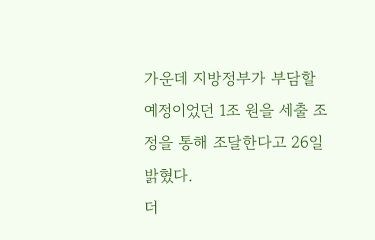가운데 지방정부가 부담할 예정이었던 1조 원을 세출 조정을 통해 조달한다고 26일 밝혔다.
더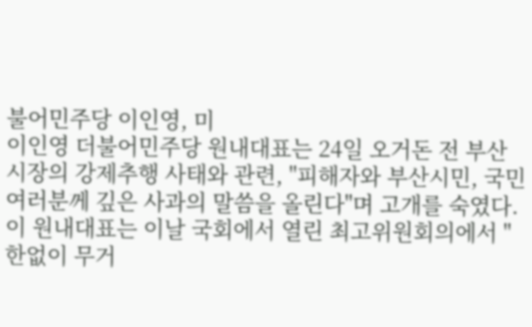불어민주당 이인영, 미
이인영 더불어민주당 원내대표는 24일 오거돈 전 부산시장의 강제추행 사태와 관련, "피해자와 부산시민, 국민 여러분께 깊은 사과의 말씀을 올린다"며 고개를 숙였다.
이 원내대표는 이날 국회에서 열린 최고위원회의에서 "한없이 무거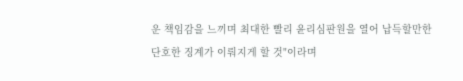운 책임감을 느끼며 최대한 빨리 윤리심판원을 열어 납득할만한 단호한 징계가 이뤄지게 할 것"이라며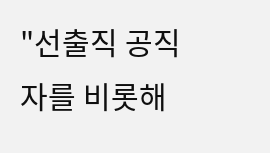"선출직 공직자를 비롯해